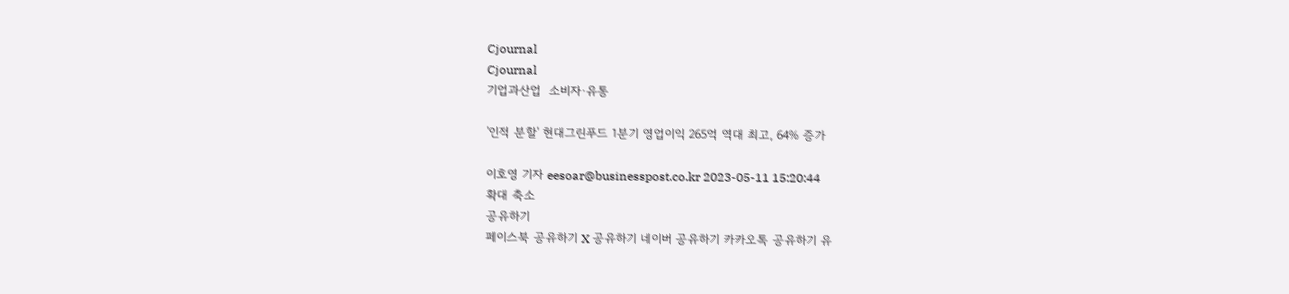Cjournal
Cjournal
기업과산업  소비자·유통

'인적 분할' 현대그린푸드 1분기 영업이익 265억 역대 최고, 64% 증가

이호영 기자 eesoar@businesspost.co.kr 2023-05-11 15:20:44
확대 축소
공유하기
페이스북 공유하기 X 공유하기 네이버 공유하기 카카오톡 공유하기 유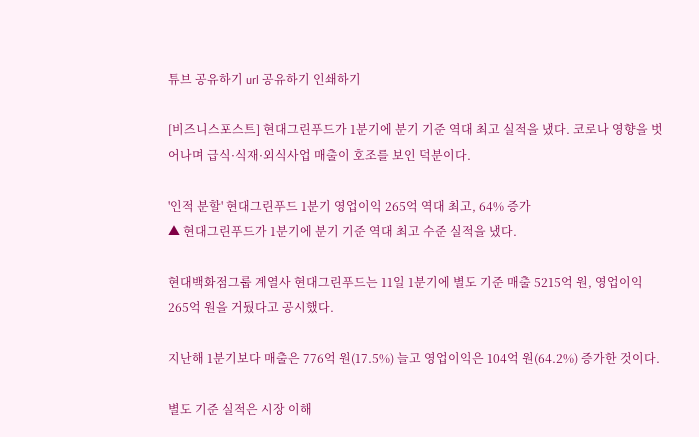튜브 공유하기 url 공유하기 인쇄하기

[비즈니스포스트] 현대그린푸드가 1분기에 분기 기준 역대 최고 실적을 냈다. 코로나 영향을 벗어나며 급식·식재·외식사업 매출이 호조를 보인 덕분이다.

'인적 분할' 현대그린푸드 1분기 영업이익 265억 역대 최고, 64% 증가
▲ 현대그린푸드가 1분기에 분기 기준 역대 최고 수준 실적을 냈다.

현대백화점그룹 계열사 현대그린푸드는 11일 1분기에 별도 기준 매출 5215억 원, 영업이익 265억 원을 거뒀다고 공시했다.

지난해 1분기보다 매출은 776억 원(17.5%) 늘고 영업이익은 104억 원(64.2%) 증가한 것이다.

별도 기준 실적은 시장 이해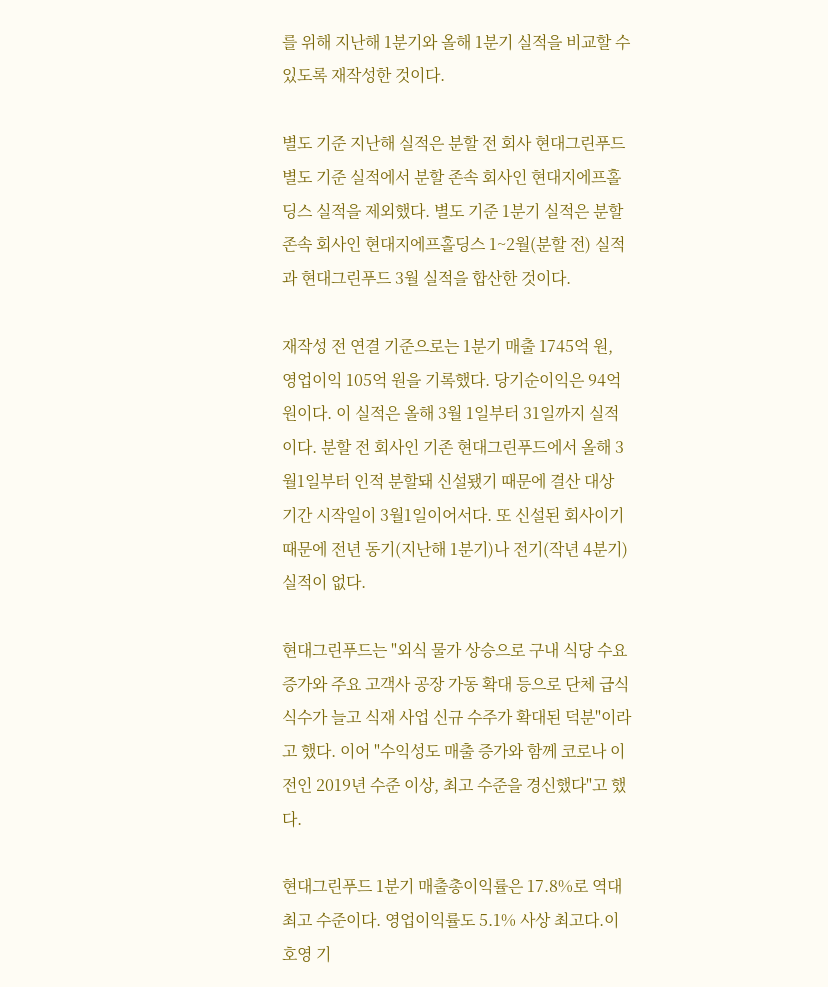를 위해 지난해 1분기와 올해 1분기 실적을 비교할 수 있도록 재작성한 것이다.

별도 기준 지난해 실적은 분할 전 회사 현대그린푸드 별도 기준 실적에서 분할 존속 회사인 현대지에프홀딩스 실적을 제외했다. 별도 기준 1분기 실적은 분할 존속 회사인 현대지에프홀딩스 1~2월(분할 전) 실적과 현대그린푸드 3월 실적을 합산한 것이다.

재작성 전 연결 기준으로는 1분기 매출 1745억 원, 영업이익 105억 원을 기록했다. 당기순이익은 94억 원이다. 이 실적은 올해 3월 1일부터 31일까지 실적이다. 분할 전 회사인 기존 현대그린푸드에서 올해 3월1일부터 인적 분할돼 신설됐기 때문에 결산 대상 기간 시작일이 3월1일이어서다. 또 신설된 회사이기 때문에 전년 동기(지난해 1분기)나 전기(작년 4분기) 실적이 없다.

현대그린푸드는 "외식 물가 상승으로 구내 식당 수요 증가와 주요 고객사 공장 가동 확대 등으로 단체 급식 식수가 늘고 식재 사업 신규 수주가 확대된 덕분"이라고 했다. 이어 "수익성도 매출 증가와 함께 코로나 이전인 2019년 수준 이상, 최고 수준을 경신했다"고 했다.

현대그린푸드 1분기 매출총이익률은 17.8%로 역대 최고 수준이다. 영업이익률도 5.1% 사상 최고다.이호영 기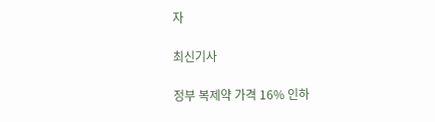자

최신기사

정부 복제약 가격 16% 인하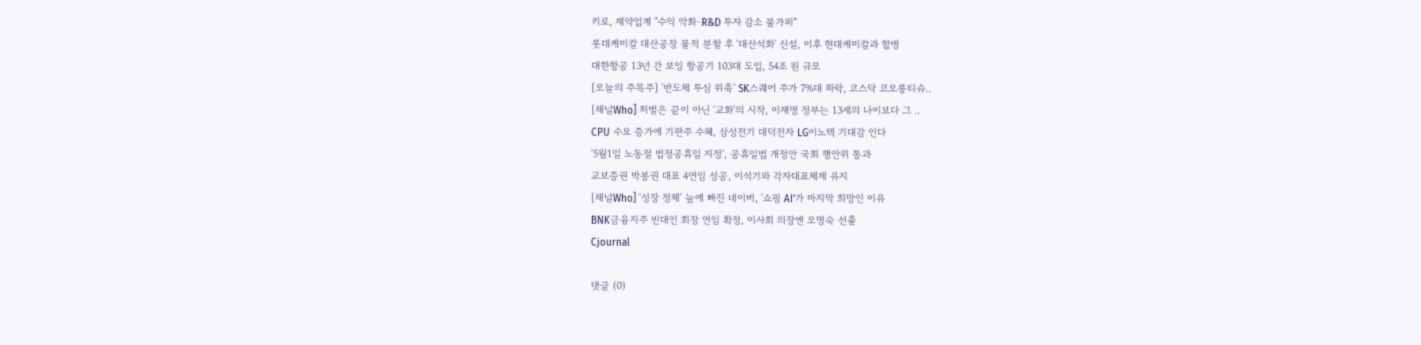키로, 제약업계 "수익 악화·R&D 투자 감소 불가피"
롯데케미칼 대산공장 물적 분할 후 '대산석화' 신설, 이후 현대케미칼과 합병
대한항공 13년 간 보잉 항공기 103대 도입, 54조 원 규모
[오늘의 주목주] '반도체 투심 위축' SK스퀘어 주가 7%대 하락, 코스닥 코오롱티슈..
[채널Who] 처벌은 끝이 아닌 '교화'의 시작, 이재명 정부는 13세의 나이보다 그 ..
CPU 수요 증가에 기판주 수혜, 삼성전기 대덕전자 LG이노텍 기대감 인다
'5월1일 노동절 법정공휴일 지정', 공휴일법 개정안 국회 행안위 통과
교보증권 박봉권 대표 4연임 성공, 이석기와 각자대표체제 유지
[채널Who] '성장 정체' 늪에 빠진 네이버, '쇼핑 AI'가 마지막 희망인 이유
BNK금융지주 빈대인 회장 연임 확정, 이사회 의장엔 오명숙 선출
Cjournal

댓글 (0)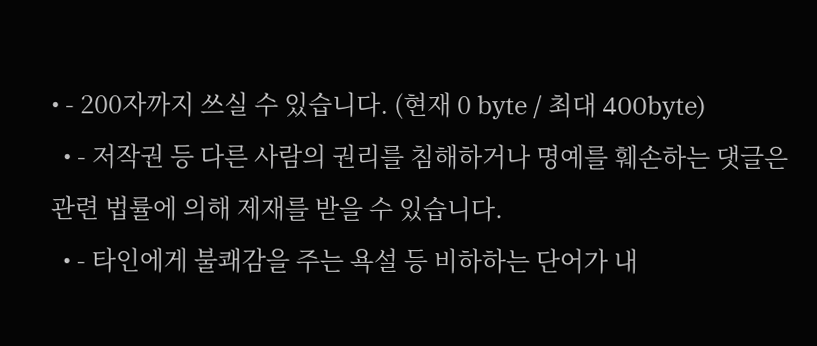• - 200자까지 쓰실 수 있습니다. (현재 0 byte / 최대 400byte)
  • - 저작권 등 다른 사람의 권리를 침해하거나 명예를 훼손하는 댓글은 관련 법률에 의해 제재를 받을 수 있습니다.
  • - 타인에게 불쾌감을 주는 욕설 등 비하하는 단어가 내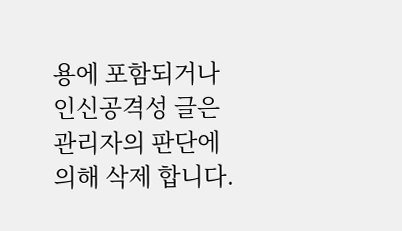용에 포함되거나 인신공격성 글은 관리자의 판단에 의해 삭제 합니다.